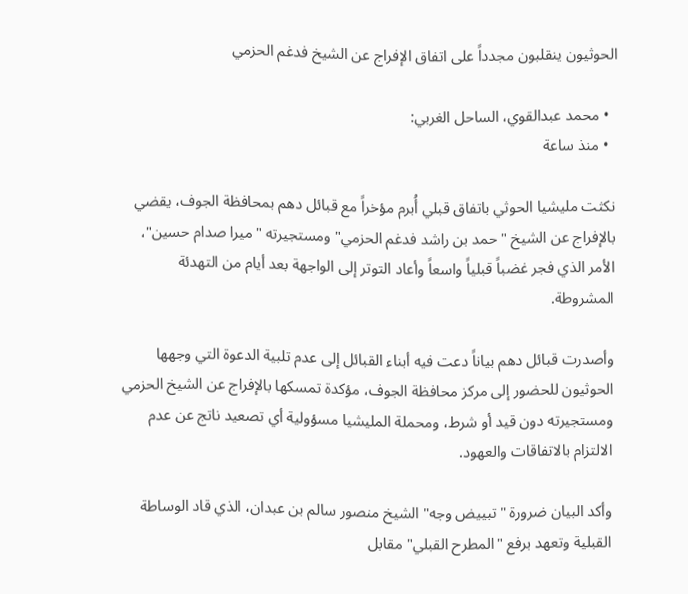الحوثيون ينقلبون مجدداً على اتفاق الإفراج عن الشيخ فدغم الحزمي

  • محمد عبدالقوي، الساحل الغربي:
  • منذ ساعة

نكثت مليشيا الحوثي باتفاق قبلي أُبرم مؤخراً مع قبائل دهم بمحافظة الجوف، يقضي بالإفراج عن الشيخ "حمد بن راشد فدغم الحزمي" ومستجيرته "ميرا صدام حسين"، الأمر الذي فجر غضباً قبلياً واسعاً وأعاد التوتر إلى الواجهة بعد أيام من التهدئة المشروطة.

وأصدرت قبائل دهم بياناً دعت فيه أبناء القبائل إلى عدم تلبية الدعوة التي وجهها الحوثيون للحضور إلى مركز محافظة الجوف، مؤكدة تمسكها بالإفراج عن الشيخ الحزمي ومستجيرته دون قيد أو شرط، ومحملة المليشيا مسؤولية أي تصعيد ناتج عن عدم الالتزام بالاتفاقات والعهود.

وأكد البيان ضرورة "تبييض وجه" الشيخ منصور سالم بن عبدان، الذي قاد الوساطة القبلية وتعهد برفع "المطرح القبلي" مقابل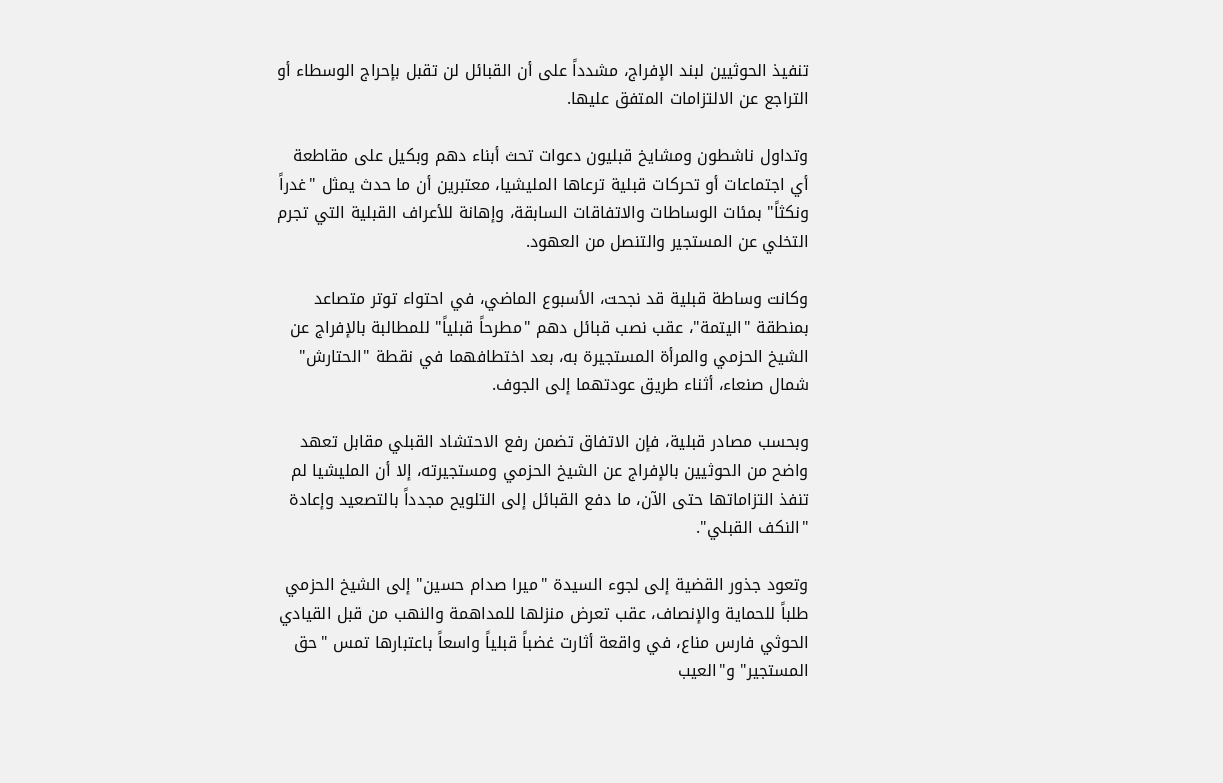تنفيذ الحوثيين لبند الإفراج، مشدداً على أن القبائل لن تقبل بإحراج الوسطاء أو التراجع عن الالتزامات المتفق عليها.

وتداول ناشطون ومشايخ قبليون دعوات تحث أبناء دهم وبكيل على مقاطعة أي اجتماعات أو تحركات قبلية ترعاها المليشيا، معتبرين أن ما حدث يمثل "غدراً ونكثاً" بمئات الوساطات والاتفاقات السابقة، وإهانة للأعراف القبلية التي تجرم التخلي عن المستجير والتنصل من العهود.

وكانت وساطة قبلية قد نجحت، الأسبوع الماضي، في احتواء توتر متصاعد بمنطقة "اليتمة"، عقب نصب قبائل دهم "مطرحاً قبلياً" للمطالبة بالإفراج عن الشيخ الحزمي والمرأة المستجيرة به، بعد اختطافهما في نقطة "الحتارش" شمال صنعاء، أثناء طريق عودتهما إلى الجوف.

وبحسب مصادر قبلية، فإن الاتفاق تضمن رفع الاحتشاد القبلي مقابل تعهد واضح من الحوثيين بالإفراج عن الشيخ الحزمي ومستجيرته، إلا أن المليشيا لم تنفذ التزاماتها حتى الآن، ما دفع القبائل إلى التلويح مجدداً بالتصعيد وإعادة "النكف القبلي".

وتعود جذور القضية إلى لجوء السيدة "ميرا صدام حسين" إلى الشيخ الحزمي طلباً للحماية والإنصاف، عقب تعرض منزلها للمداهمة والنهب من قبل القيادي الحوثي فارس مناع، في واقعة أثارت غضباً قبلياً واسعاً باعتبارها تمس "حق المستجير" و"العيب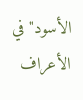الأسود" في الأعراف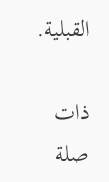القبلية.

ذات صلة